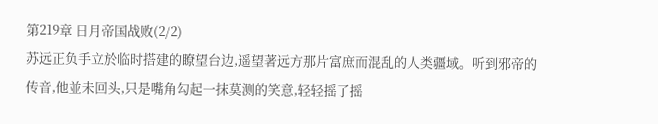第219章 日月帝国战败(2/2)
苏远正负手立於临时搭建的瞭望台边,遥望著远方那片富庶而混乱的人类疆域。听到邪帝的传音,他並未回头,只是嘴角勾起一抹莫测的笑意,轻轻摇了摇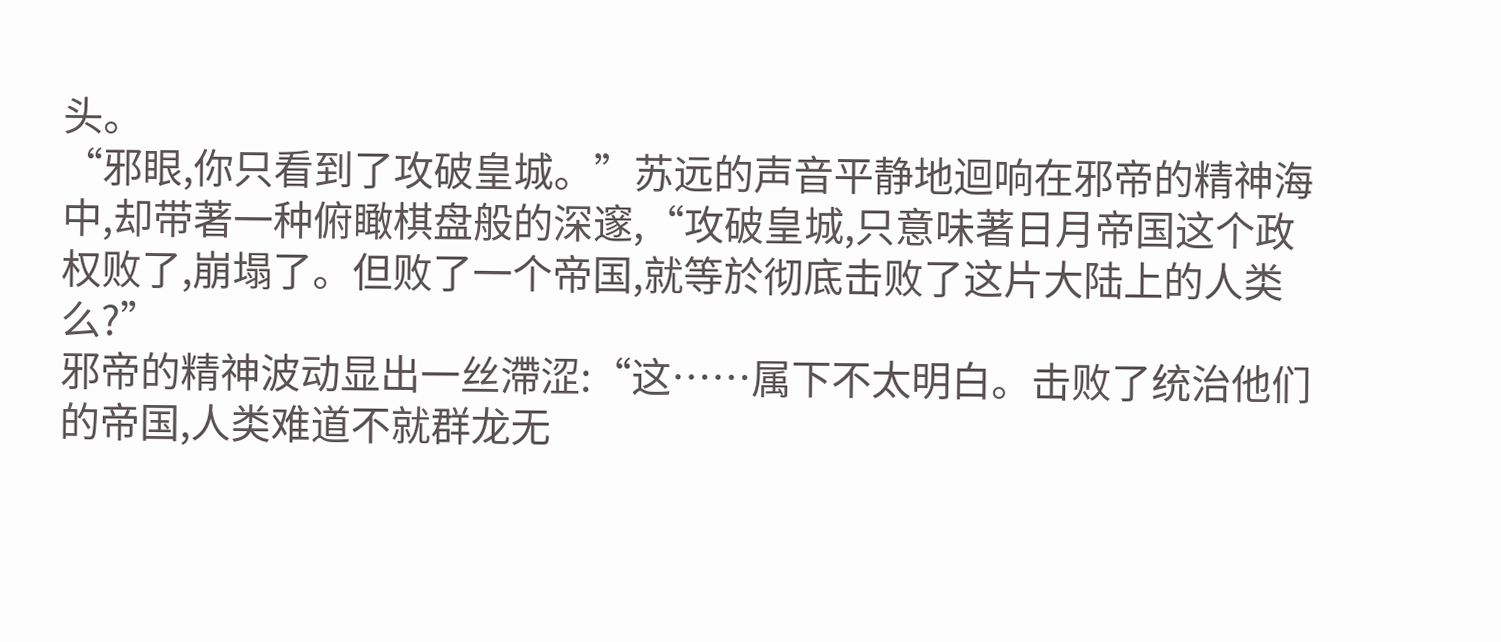头。
“邪眼,你只看到了攻破皇城。”苏远的声音平静地迴响在邪帝的精神海中,却带著一种俯瞰棋盘般的深邃,“攻破皇城,只意味著日月帝国这个政权败了,崩塌了。但败了一个帝国,就等於彻底击败了这片大陆上的人类么?”
邪帝的精神波动显出一丝滯涩:“这……属下不太明白。击败了统治他们的帝国,人类难道不就群龙无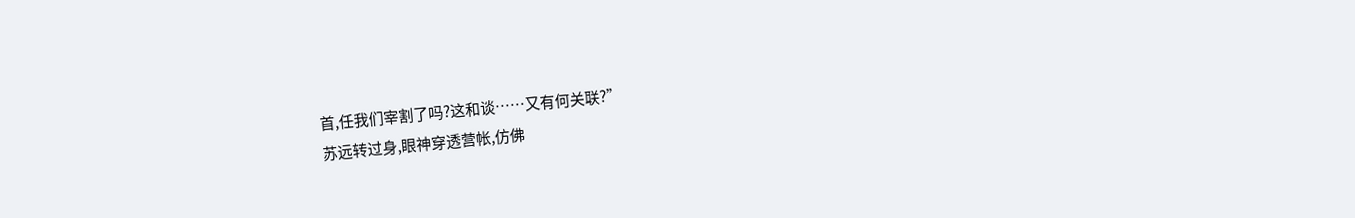首,任我们宰割了吗?这和谈……又有何关联?”
苏远转过身,眼神穿透营帐,仿佛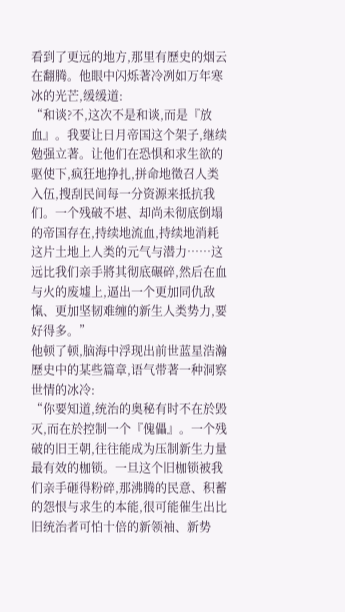看到了更远的地方,那里有歷史的烟云在翻腾。他眼中闪烁著冷冽如万年寒冰的光芒,缓缓道:
“和谈?不,这次不是和谈,而是『放血』。我要让日月帝国这个架子,继续勉强立著。让他们在恐惧和求生欲的驱使下,疯狂地挣扎,拼命地徵召人类入伍,搜刮民间每一分资源来抵抗我们。一个残破不堪、却尚未彻底倒塌的帝国存在,持续地流血,持续地消耗这片土地上人类的元气与潜力……这远比我们亲手將其彻底碾碎,然后在血与火的废墟上,逼出一个更加同仇敌愾、更加坚韧难缠的新生人类势力,要好得多。”
他顿了顿,脑海中浮现出前世蓝星浩瀚歷史中的某些篇章,语气带著一种洞察世情的冰冷:
“你要知道,统治的奥秘有时不在於毁灭,而在於控制一个『傀儡』。一个残破的旧王朝,往往能成为压制新生力量最有效的枷锁。一旦这个旧枷锁被我们亲手砸得粉碎,那沸腾的民意、积蓄的怨恨与求生的本能,很可能催生出比旧统治者可怕十倍的新领袖、新势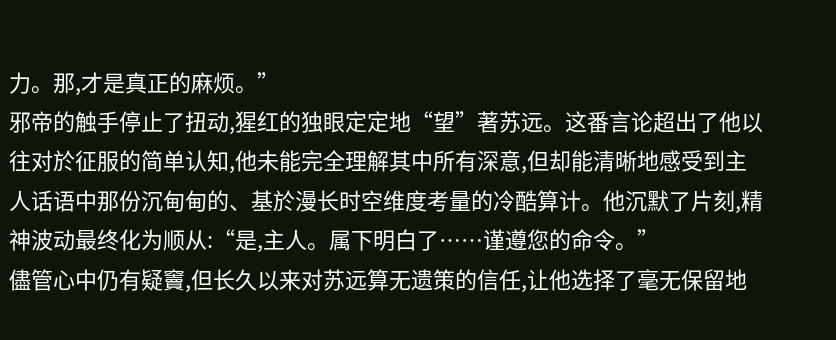力。那,才是真正的麻烦。”
邪帝的触手停止了扭动,猩红的独眼定定地“望”著苏远。这番言论超出了他以往对於征服的简单认知,他未能完全理解其中所有深意,但却能清晰地感受到主人话语中那份沉甸甸的、基於漫长时空维度考量的冷酷算计。他沉默了片刻,精神波动最终化为顺从:“是,主人。属下明白了……谨遵您的命令。”
儘管心中仍有疑竇,但长久以来对苏远算无遗策的信任,让他选择了毫无保留地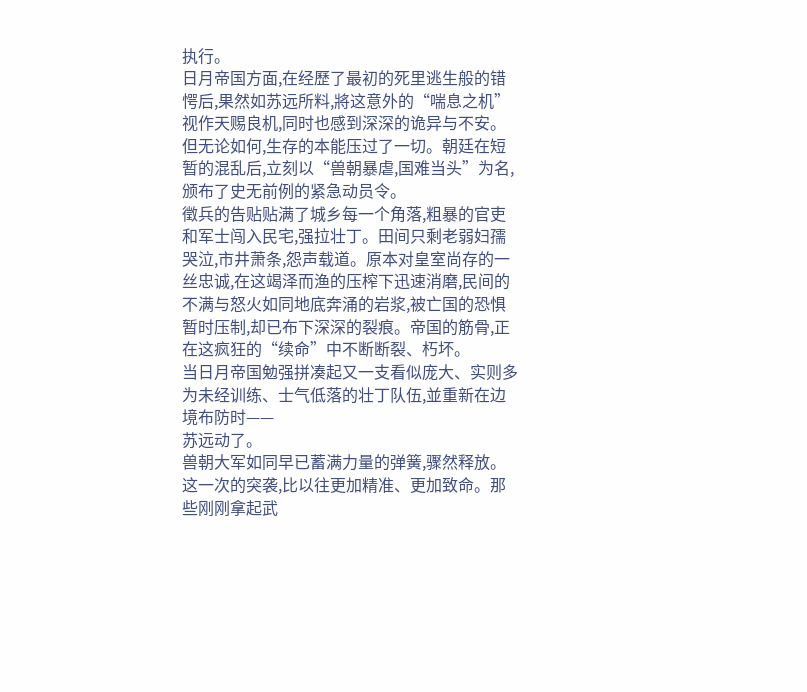执行。
日月帝国方面,在经歷了最初的死里逃生般的错愕后,果然如苏远所料,將这意外的“喘息之机”视作天赐良机,同时也感到深深的诡异与不安。但无论如何,生存的本能压过了一切。朝廷在短暂的混乱后,立刻以“兽朝暴虐,国难当头”为名,颁布了史无前例的紧急动员令。
徵兵的告贴贴满了城乡每一个角落,粗暴的官吏和军士闯入民宅,强拉壮丁。田间只剩老弱妇孺哭泣,市井萧条,怨声载道。原本对皇室尚存的一丝忠诚,在这竭泽而渔的压榨下迅速消磨,民间的不满与怒火如同地底奔涌的岩浆,被亡国的恐惧暂时压制,却已布下深深的裂痕。帝国的筋骨,正在这疯狂的“续命”中不断断裂、朽坏。
当日月帝国勉强拼凑起又一支看似庞大、实则多为未经训练、士气低落的壮丁队伍,並重新在边境布防时——
苏远动了。
兽朝大军如同早已蓄满力量的弹簧,骤然释放。这一次的突袭,比以往更加精准、更加致命。那些刚刚拿起武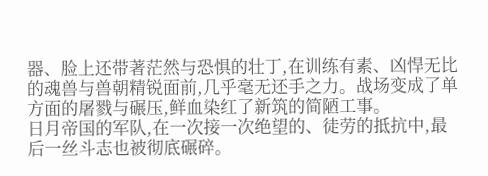器、脸上还带著茫然与恐惧的壮丁,在训练有素、凶悍无比的魂兽与兽朝精锐面前,几乎毫无还手之力。战场变成了单方面的屠戮与碾压,鲜血染红了新筑的简陋工事。
日月帝国的军队,在一次接一次绝望的、徒劳的抵抗中,最后一丝斗志也被彻底碾碎。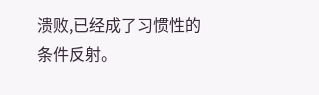溃败,已经成了习惯性的条件反射。